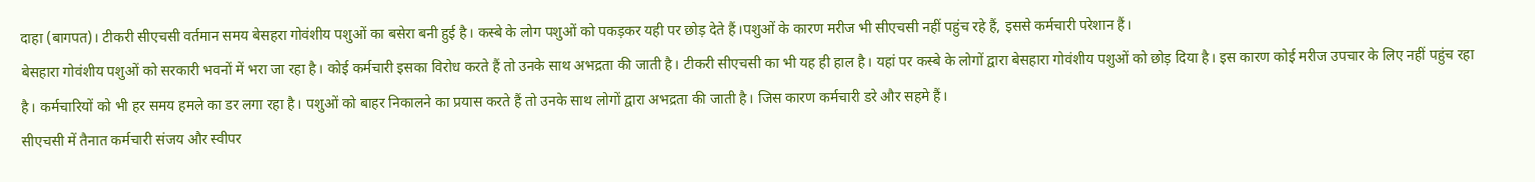दाहा (बागपत)। टीकरी सीएचसी वर्तमान समय बेसहरा गोवंशीय पशुओं का बसेरा बनी हुई है। कस्बे के लोग पशुओं को पकड़कर यही पर छोड़ देते हैं।पशुओं के कारण मरीज भी सीएचसी नहीं पहुंच रहे हैं, इससे कर्मचारी परेशान हैं।
बेसहारा गोवंशीय पशुओं को सरकारी भवनों में भरा जा रहा है। कोई कर्मचारी इसका विरोध करते हैं तो उनके साथ अभद्रता की जाती है। टीकरी सीएचसी का भी यह ही हाल है। यहां पर कस्बे के लोगों द्वारा बेसहारा गोवंशीय पशुओं को छोड़ दिया है। इस कारण कोई मरीज उपचार के लिए नहीं पहुंच रहा है। कर्मचारियों को भी हर समय हमले का डर लगा रहा है। पशुओं को बाहर निकालने का प्रयास करते हैं तो उनके साथ लोगों द्वारा अभद्रता की जाती है। जिस कारण कर्मचारी डरे और सहमे हैं।
सीएचसी में तैनात कर्मचारी संजय और स्वीपर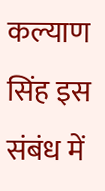कल्याण सिंह इस संबंध में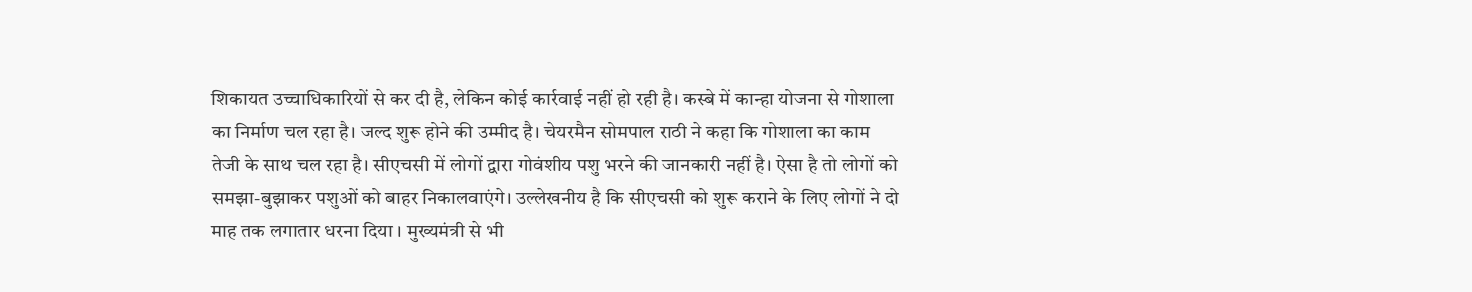शिकायत उच्चाधिकारियों से कर दी है, लेकिन कोई कार्रवाई नहीं हो रही है। कस्बे में कान्हा योजना से गोशाला का निर्माण चल रहा है। जल्द शुरू होने की उम्मीद है। चेयरमैन सोमपाल राठी ने कहा कि गोशाला का काम तेजी के साथ चल रहा है। सीएचसी में लोगों द्वारा गोवंशीय पशु भरने की जानकारी नहीं है। ऐसा है तो लोगों को समझा-बुझाकर पशुओं को बाहर निकालवाएंगे। उल्लेखनीय है कि सीएचसी को शुरू कराने के लिए लोगों ने दो माह तक लगातार धरना दिया । मुख्यमंत्री से भी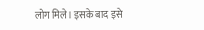लोग मिले। इसके बाद इसे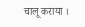चालू कराया ।